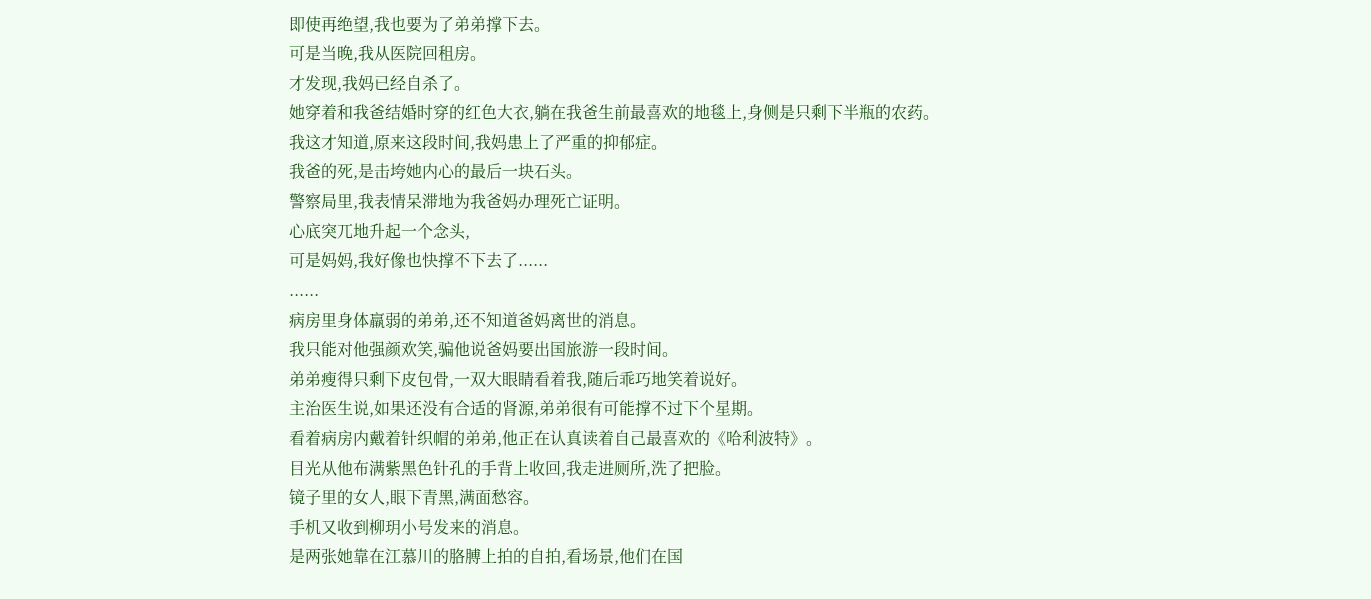即使再绝望,我也要为了弟弟撑下去。
可是当晚,我从医院回租房。
才发现,我妈已经自杀了。
她穿着和我爸结婚时穿的红色大衣,躺在我爸生前最喜欢的地毯上,身侧是只剩下半瓶的农药。
我这才知道,原来这段时间,我妈患上了严重的抑郁症。
我爸的死,是击垮她内心的最后一块石头。
警察局里,我表情呆滞地为我爸妈办理死亡证明。
心底突兀地升起一个念头,
可是妈妈,我好像也快撑不下去了......
......
病房里身体羸弱的弟弟,还不知道爸妈离世的消息。
我只能对他强颜欢笑,骗他说爸妈要出国旅游一段时间。
弟弟瘦得只剩下皮包骨,一双大眼睛看着我,随后乖巧地笑着说好。
主治医生说,如果还没有合适的肾源,弟弟很有可能撑不过下个星期。
看着病房内戴着针织帽的弟弟,他正在认真读着自己最喜欢的《哈利波特》。
目光从他布满紫黑色针孔的手背上收回,我走进厕所,洗了把脸。
镜子里的女人,眼下青黑,满面愁容。
手机又收到柳玥小号发来的消息。
是两张她靠在江慕川的胳膊上拍的自拍,看场景,他们在国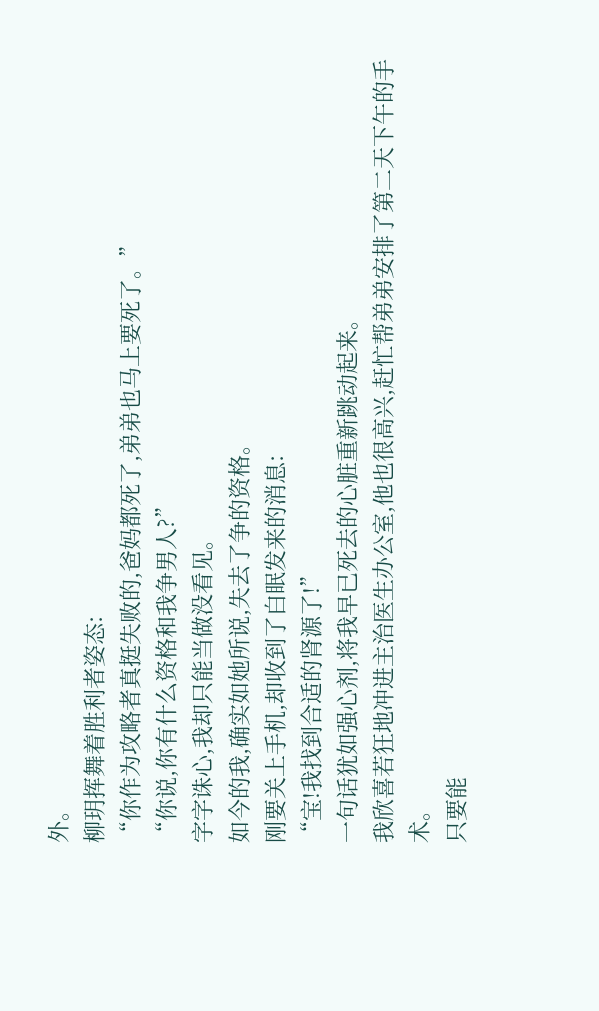外。
柳玥挥舞着胜利者姿态:
“你作为攻略者真挺失败的,爸妈都死了,弟弟也马上要死了。”
“你说,你有什么资格和我争男人?”
字字诛心,我却只能当做没看见。
如今的我,确实如她所说,失去了争的资格。
刚要关上手机,却收到了白眠发来的消息:
“宝!我找到合适的肾源了!”
一句话犹如强心剂,将我早已死去的心脏重新跳动起来。
我欣喜若狂地冲进主治医生办公室,他也很高兴,赶忙帮弟弟安排了第二天下午的手术。
只要能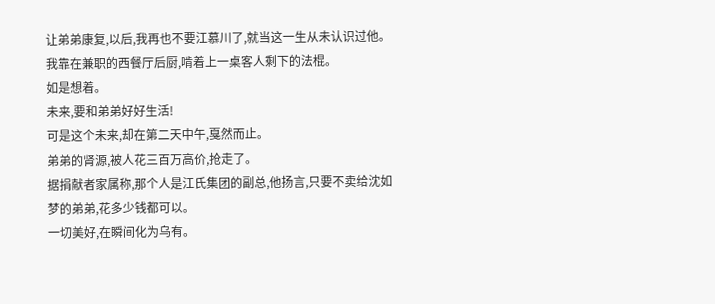让弟弟康复,以后,我再也不要江慕川了,就当这一生从未认识过他。
我靠在兼职的西餐厅后厨,啃着上一桌客人剩下的法棍。
如是想着。
未来,要和弟弟好好生活!
可是这个未来,却在第二天中午,戛然而止。
弟弟的肾源,被人花三百万高价,抢走了。
据捐献者家属称,那个人是江氏集团的副总,他扬言,只要不卖给沈如梦的弟弟,花多少钱都可以。
一切美好,在瞬间化为乌有。